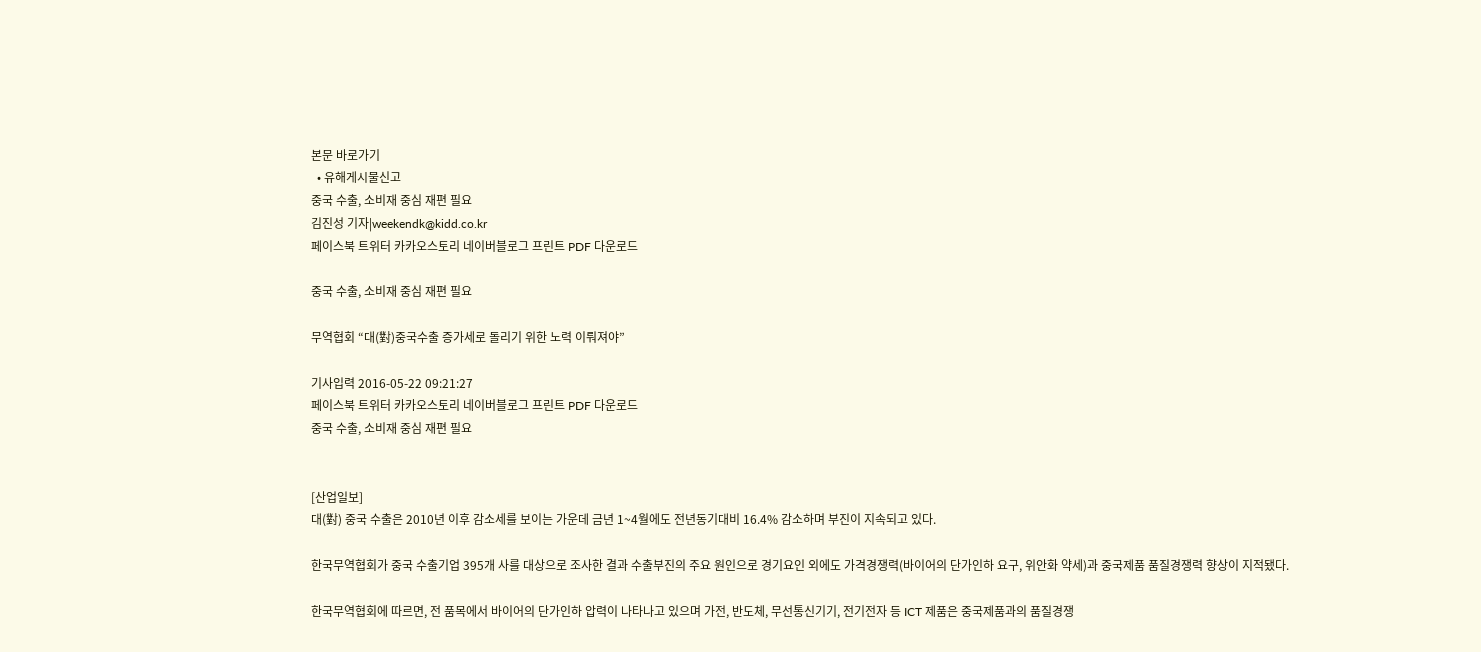본문 바로가기
  • 유해게시물신고
중국 수출, 소비재 중심 재편 필요
김진성 기자|weekendk@kidd.co.kr
페이스북 트위터 카카오스토리 네이버블로그 프린트 PDF 다운로드

중국 수출, 소비재 중심 재편 필요

무역협회 “대(對)중국수출 증가세로 돌리기 위한 노력 이뤄져야”

기사입력 2016-05-22 09:21:27
페이스북 트위터 카카오스토리 네이버블로그 프린트 PDF 다운로드
중국 수출, 소비재 중심 재편 필요


[산업일보]
대(對) 중국 수출은 2010년 이후 감소세를 보이는 가운데 금년 1~4월에도 전년동기대비 16.4% 감소하며 부진이 지속되고 있다.

한국무역협회가 중국 수출기업 395개 사를 대상으로 조사한 결과 수출부진의 주요 원인으로 경기요인 외에도 가격경쟁력(바이어의 단가인하 요구, 위안화 약세)과 중국제품 품질경쟁력 향상이 지적됐다.

한국무역협회에 따르면, 전 품목에서 바이어의 단가인하 압력이 나타나고 있으며 가전, 반도체, 무선통신기기, 전기전자 등 ICT 제품은 중국제품과의 품질경쟁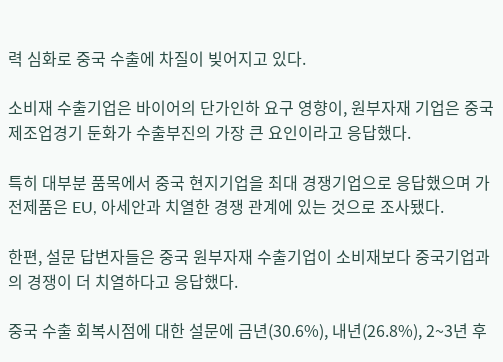력 심화로 중국 수출에 차질이 빚어지고 있다.

소비재 수출기업은 바이어의 단가인하 요구 영향이, 원부자재 기업은 중국 제조업경기 둔화가 수출부진의 가장 큰 요인이라고 응답했다.

특히 대부분 품목에서 중국 현지기업을 최대 경쟁기업으로 응답했으며 가전제품은 EU, 아세안과 치열한 경쟁 관계에 있는 것으로 조사됐다.

한편, 설문 답변자들은 중국 원부자재 수출기업이 소비재보다 중국기업과의 경쟁이 더 치열하다고 응답했다.

중국 수출 회복시점에 대한 설문에 금년(30.6%), 내년(26.8%), 2~3년 후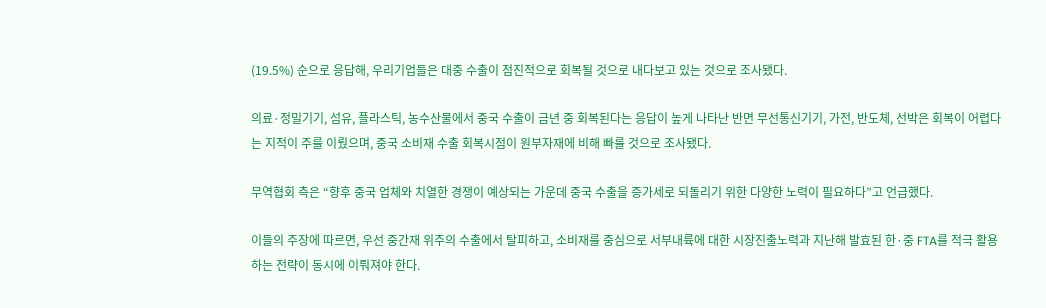(19.5%) 순으로 응답해, 우리기업들은 대중 수출이 점진적으로 회복될 것으로 내다보고 있는 것으로 조사됐다.

의료·정밀기기, 섬유, 플라스틱, 농수산물에서 중국 수출이 금년 중 회복된다는 응답이 높게 나타난 반면 무선통신기기, 가전, 반도체, 선박은 회복이 어렵다는 지적이 주를 이뤘으며, 중국 소비재 수출 회복시점이 원부자재에 비해 빠를 것으로 조사됐다.

무역협회 측은 “향후 중국 업체와 치열한 경쟁이 예상되는 가운데 중국 수출을 증가세로 되돌리기 위한 다양한 노력이 필요하다”고 언급했다.

이들의 주장에 따르면, 우선 중간재 위주의 수출에서 탈피하고, 소비재를 중심으로 서부내륙에 대한 시장진출노력과 지난해 발효된 한·중 FTA를 적극 활용하는 전략이 동시에 이뤄져야 한다.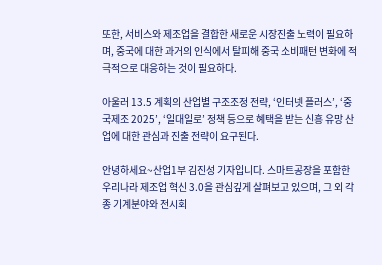또한, 서비스와 제조업을 결합한 새로운 시장진출 노력이 필요하며, 중국에 대한 과거의 인식에서 탈피해 중국 소비패턴 변화에 적극적으로 대응하는 것이 필요하다.

아울러 13.5 계획의 산업별 구조조정 전략, ‘인터넷 플러스’, ‘중국제조 2025’, ‘일대일로’ 정책 등으로 혜택을 받는 신흥 유망 산업에 대한 관심과 진출 전략이 요구된다.

안녕하세요~산업1부 김진성 기자입니다. 스마트공장을 포함한 우리나라 제조업 혁신 3.0을 관심깊게 살펴보고 있으며, 그 외 각종 기계분야와 전시회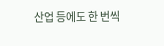산업 등에도 한 번씩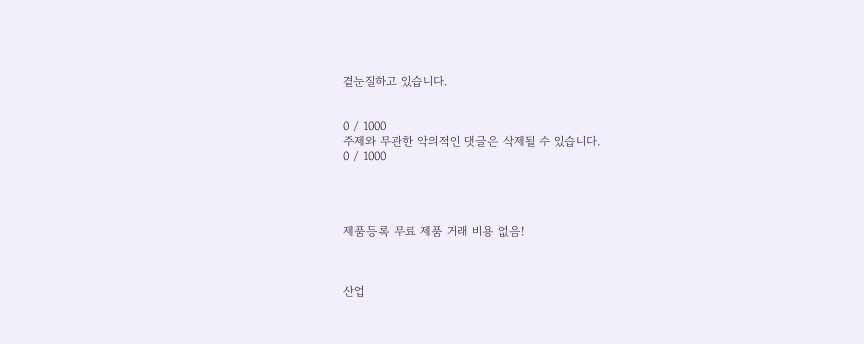곁눈질하고 있습니다.


0 / 1000
주제와 무관한 악의적인 댓글은 삭제될 수 있습니다.
0 / 1000




제품등록 무료 제품 거래 비용 없음!



산업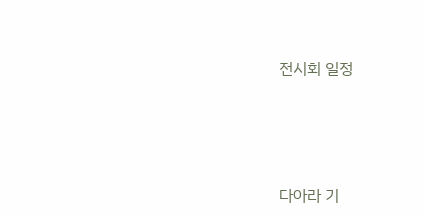전시회 일정




다아라 기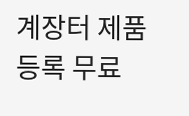계장터 제품등록 무료